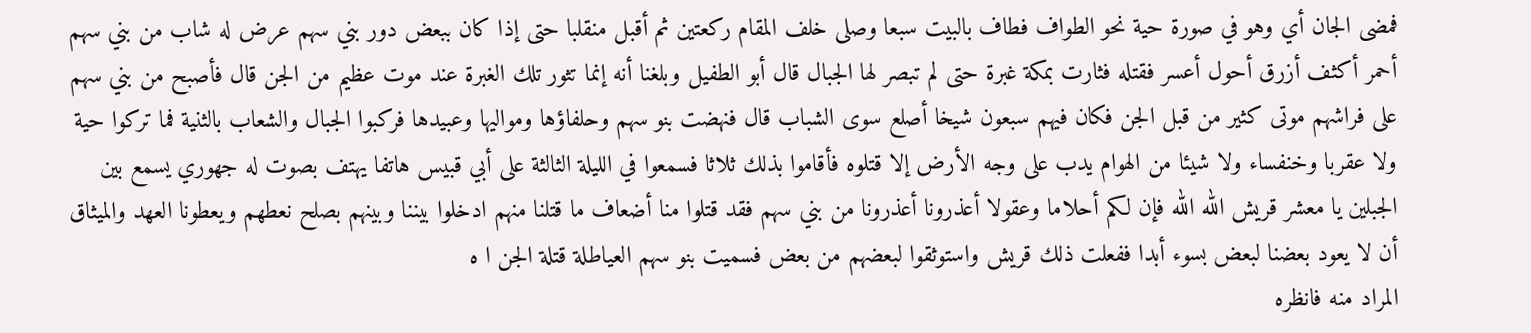فمضى الجان أي وهو في صورة حية نحو الطواف فطاف بالبيت سبعا وصلى خلف المقام ركعتين ثم أقبل منقلبا حتى إذا كان ببعض دور بني سهم عرض له شاب من بني سهم أحمر أكثف أزرق أحول أعسر فقتله فثارت بمكة غبرة حتى لم تبصر لها الجبال قال أبو الطفيل وبلغنا أنه إنما تثور تلك الغبرة عند موت عظيم من الجن قال فأصبح من بني سهم على فراشهم موتى كثير من قبل الجن فكان فيهم سبعون شيخا أصلع سوى الشباب قال فنهضت بنو سهم وحلفاؤها ومواليها وعبيدها فركبوا الجبال والشعاب بالثنية فما تركوا حية ولا عقربا وخنفساء ولا شيئا من الهوام يدب على وجه الأرض إلا قتلوه فأقاموا بذلك ثلاثا فسمعوا في الليلة الثالثة على أبي قبيس هاتفا يهتف بصوت له جهوري يسمع بين الجبلين يا معشر قريش الله الله فإن لكم أحلاما وعقولا أعذرونا أعذرونا من بني سهم فقد قتلوا منا أضعاف ما قتلنا منهم ادخلوا بيننا وبينهم بصلح نعطهم ويعطونا العهد والميثاق أن لا يعود بعضنا لبعض بسوء أبدا ففعلت ذلك قريش واستوثقوا لبعضهم من بعض فسميت بنو سهم العياطلة قتلة الجن ا ه
المراد منه فانظره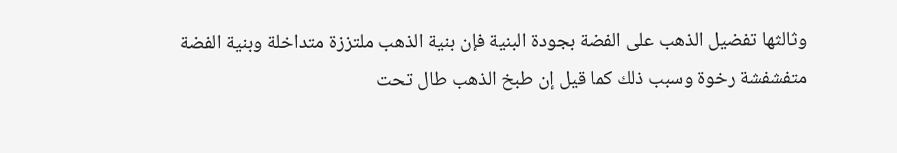وثالثها تفضيل الذهب على الفضة بجودة البنية فإن بنية الذهب ملتززة متداخلة وبنية الفضة متفشفشة رخوة وسبب ذلك كما قيل إن طبخ الذهب طال تحت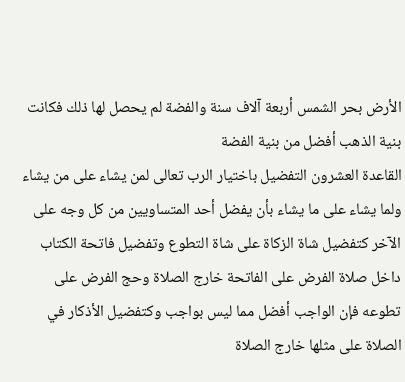الأرض بحر الشمس أربعة آلاف سنة والفضة لم يحصل لها ذلك فكانت بنية الذهب أفضل من بنية الفضة
القاعدة العشرون التفضيل باختيار الرب تعالى لمن يشاء على من يشاء ولما يشاء على ما يشاء بأن يفضل أحد المتساويين من كل وجه على الآخر كتفضيل شاة الزكاة على شاة التطوع وتفضيل فاتحة الكتاب داخل صلاة الفرض على الفاتحة خارج الصلاة وحج الفرض على تطوعه فإن الواجب أفضل مما ليس بواجب وكتفضيل الأذكار في الصلاة على مثلها خارج الصلاة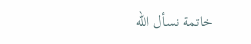خاتمة نسأل الله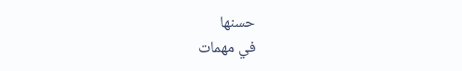حسنها
في مهمات